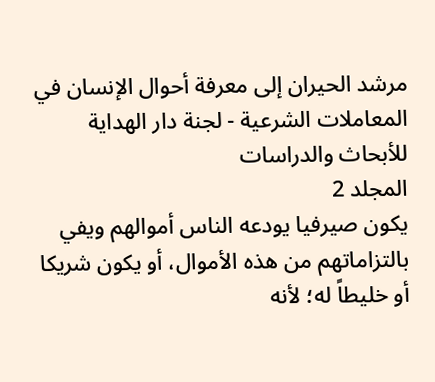مرشد الحيران إلى معرفة أحوال الإنسان في المعاملات الشرعية - لجنة دار الهداية للأبحاث والدراسات
المجلد 2
يكون صيرفيا يودعه الناس أموالهم ويفي بالتزاماتهم من هذه الأموال، أو يكون شريكا أو خليطاً له؛ لأنه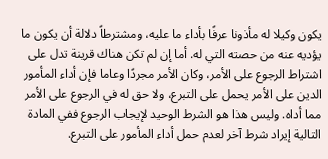يكون وكيلا له مأذونا عرفًا بأداء ما عليه، ومشترطاً دلالة أن يكون ما يؤديه عنه من حصته التي له. أما إن لم تكن هناك قرينة تدل على اشتراط الرجوع على الأمر، وكان الأمر مجردًا وعاما فإن أداء المأمور الدين على الأمر يحمل على التبرع، ولا حق له في الرجوع على الأمر مما أداه. وليس هذا هو الشرط الوحيد لإيجاب الرجوع ففي المادة التالية إيراد شرط آخر لعدم حمل أداء المأمور على التبرع.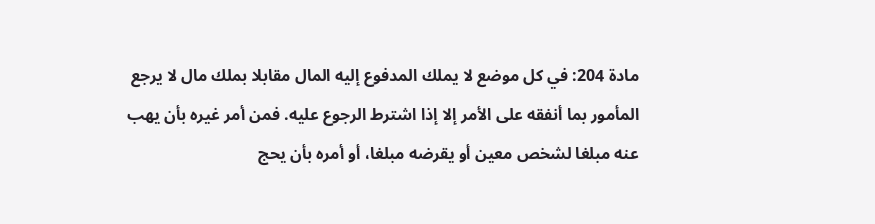مادة 204: في كل موضع لا يملك المدفوع إليه المال مقابلا بملك مال لا يرجع المأمور بما أنفقه على الأمر إلا إذا اشترط الرجوع عليه. فمن أمر غيره بأن يهب عنه مبلغا لشخص معين أو يقرضه مبلغا، أو أمره بأن يحج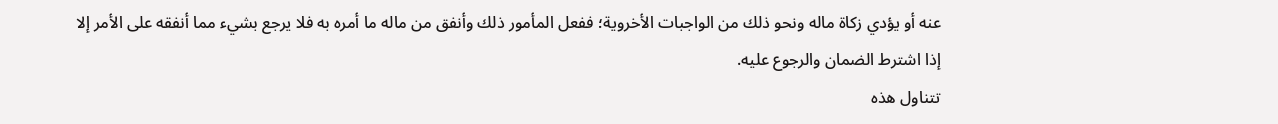عنه أو يؤدي زكاة ماله ونحو ذلك من الواجبات الأخروية؛ ففعل المأمور ذلك وأنفق من ماله ما أمره به فلا يرجع بشيء مما أنفقه على الأمر إلا إذا اشترط الضمان والرجوع عليه.
تتناول هذه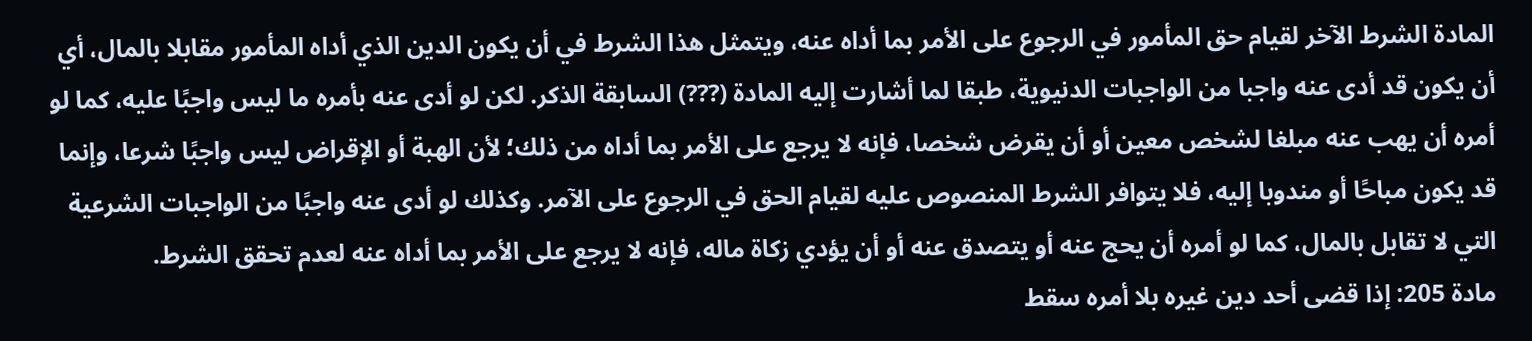المادة الشرط الآخر لقيام حق المأمور في الرجوع على الأمر بما أداه عنه، ويتمثل هذا الشرط في أن يكون الدين الذي أداه المأمور مقابلا بالمال، أي أن يكون قد أدى عنه واجبا من الواجبات الدنيوية، طبقا لما أشارت إليه المادة (???) السابقة الذكر. لكن لو أدى عنه بأمره ما ليس واجبًا عليه، كما لو أمره أن يهب عنه مبلغا لشخص معين أو أن يقرض شخصا، فإنه لا يرجع على الأمر بما أداه من ذلك؛ لأن الهبة أو الإقراض ليس واجبًا شرعا، وإنما قد يكون مباحًا أو مندوبا إليه، فلا يتوافر الشرط المنصوص عليه لقيام الحق في الرجوع على الآمر. وكذلك لو أدى عنه واجبًا من الواجبات الشرعية التي لا تقابل بالمال، كما لو أمره أن يحج عنه أو يتصدق عنه أو أن يؤدي زكاة ماله، فإنه لا يرجع على الأمر بما أداه عنه لعدم تحقق الشرط.
مادة 205: إذا قضى أحد دين غيره بلا أمره سقط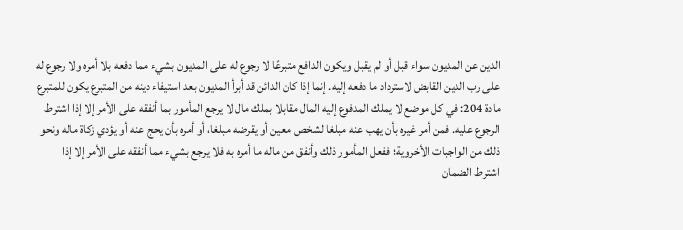الدين عن المديون سواء قبل أو لم يقبل ويكون الدافع متبرعًا لا رجوع له على المديون بشيء مما دفعه بلا أمره ولا رجوع له على رب الدين القابض لاسترداد ما دفعه إليه. إنما إذا كان الدائن قد أبرأ المديون بعد استيفاء دينه من المتبرع يكون للمتبرع
مادة 204: في كل موضع لا يملك المدفوع إليه المال مقابلا بملك مال لا يرجع المأمور بما أنفقه على الأمر إلا إذا اشترط الرجوع عليه. فمن أمر غيره بأن يهب عنه مبلغا لشخص معين أو يقرضه مبلغا، أو أمره بأن يحج عنه أو يؤدي زكاة ماله ونحو ذلك من الواجبات الأخروية؛ ففعل المأمور ذلك وأنفق من ماله ما أمره به فلا يرجع بشيء مما أنفقه على الأمر إلا إذا اشترط الضمان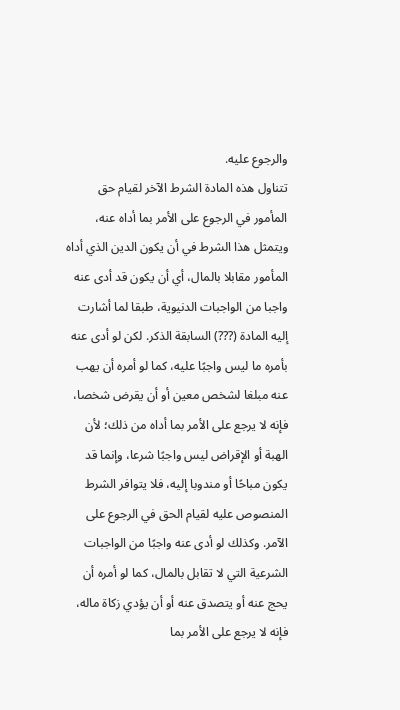والرجوع عليه.
تتناول هذه المادة الشرط الآخر لقيام حق المأمور في الرجوع على الأمر بما أداه عنه، ويتمثل هذا الشرط في أن يكون الدين الذي أداه المأمور مقابلا بالمال، أي أن يكون قد أدى عنه واجبا من الواجبات الدنيوية، طبقا لما أشارت إليه المادة (???) السابقة الذكر. لكن لو أدى عنه بأمره ما ليس واجبًا عليه، كما لو أمره أن يهب عنه مبلغا لشخص معين أو أن يقرض شخصا، فإنه لا يرجع على الأمر بما أداه من ذلك؛ لأن الهبة أو الإقراض ليس واجبًا شرعا، وإنما قد يكون مباحًا أو مندوبا إليه، فلا يتوافر الشرط المنصوص عليه لقيام الحق في الرجوع على الآمر. وكذلك لو أدى عنه واجبًا من الواجبات الشرعية التي لا تقابل بالمال، كما لو أمره أن يحج عنه أو يتصدق عنه أو أن يؤدي زكاة ماله، فإنه لا يرجع على الأمر بما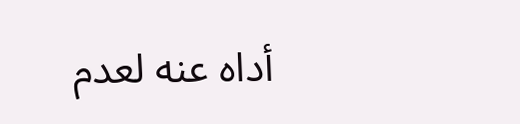أداه عنه لعدم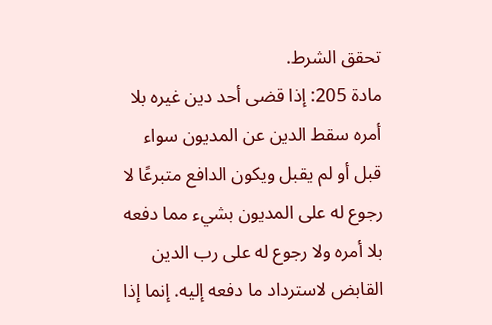تحقق الشرط.
مادة 205: إذا قضى أحد دين غيره بلا أمره سقط الدين عن المديون سواء قبل أو لم يقبل ويكون الدافع متبرعًا لا رجوع له على المديون بشيء مما دفعه بلا أمره ولا رجوع له على رب الدين القابض لاسترداد ما دفعه إليه. إنما إذا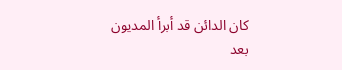كان الدائن قد أبرأ المديون بعد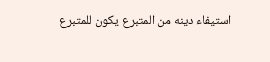استيفاء دينه من المتبرع يكون للمتبرع